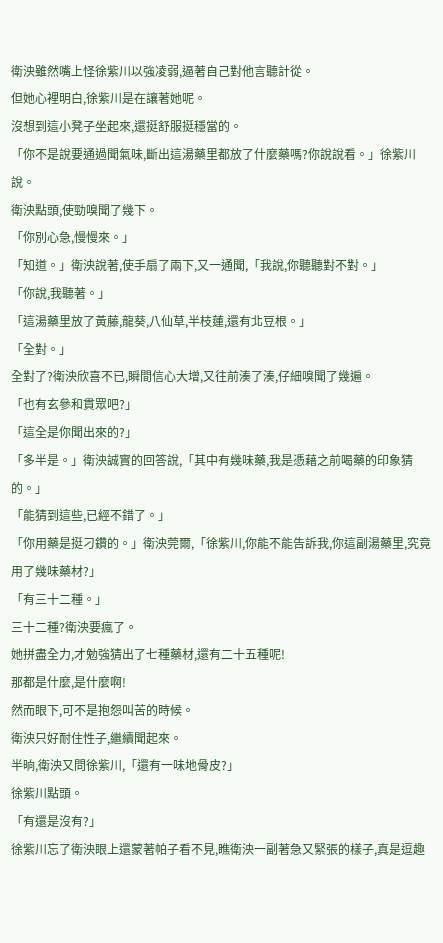衛泱雖然嘴上怪徐紫川以強凌弱,逼著自己對他言聽計從。
但她心裡明白,徐紫川是在讓著她呢。
沒想到這小凳子坐起來,還挺舒服挺穩當的。
「你不是說要通過聞氣味,斷出這湯藥里都放了什麼藥嗎?你說說看。」徐紫川說。
衛泱點頭,使勁嗅聞了幾下。
「你別心急,慢慢來。」
「知道。」衛泱說著,使手扇了兩下,又一通聞,「我說,你聽聽對不對。」
「你說,我聽著。」
「這湯藥里放了黃藤,龍葵,八仙草,半枝蓮,還有北豆根。」
「全對。」
全對了?衛泱欣喜不已,瞬間信心大增,又往前湊了湊,仔細嗅聞了幾遍。
「也有玄參和貫眾吧?」
「這全是你聞出來的?」
「多半是。」衛泱誠實的回答說,「其中有幾味藥,我是憑藉之前喝藥的印象猜的。」
「能猜到這些,已經不錯了。」
「你用藥是挺刁鑽的。」衛泱莞爾,「徐紫川,你能不能告訴我,你這副湯藥里,究竟用了幾味藥材?」
「有三十二種。」
三十二種?衛泱要瘋了。
她拼盡全力,才勉強猜出了七種藥材,還有二十五種呢!
那都是什麼,是什麼啊!
然而眼下,可不是抱怨叫苦的時候。
衛泱只好耐住性子,繼續聞起來。
半晌,衛泱又問徐紫川,「還有一味地骨皮?」
徐紫川點頭。
「有還是沒有?」
徐紫川忘了衛泱眼上還蒙著帕子看不見,瞧衛泱一副著急又緊張的樣子,真是逗趣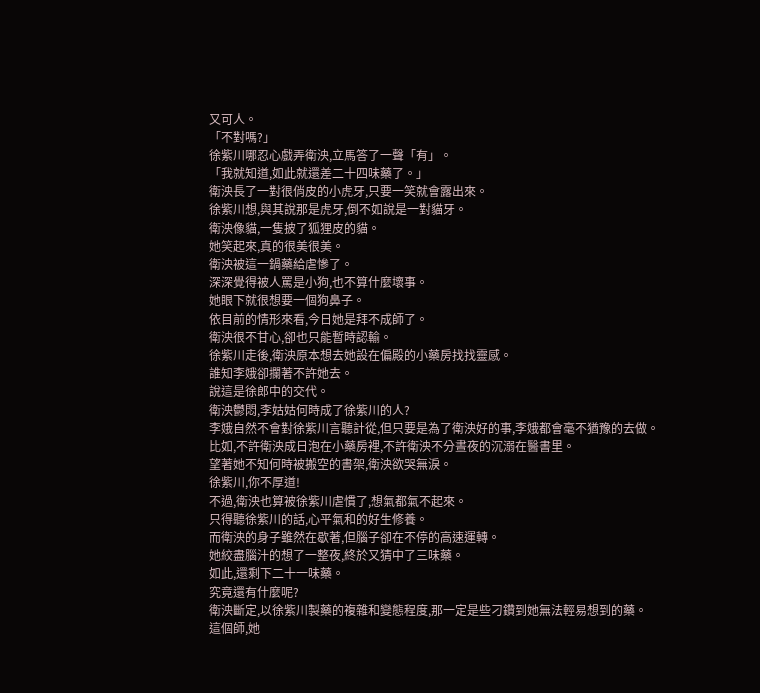又可人。
「不對嗎?」
徐紫川哪忍心戲弄衛泱,立馬答了一聲「有」。
「我就知道,如此就還差二十四味藥了。」
衛泱長了一對很俏皮的小虎牙,只要一笑就會露出來。
徐紫川想,與其說那是虎牙,倒不如說是一對貓牙。
衛泱像貓,一隻披了狐狸皮的貓。
她笑起來,真的很美很美。
衛泱被這一鍋藥給虐慘了。
深深覺得被人罵是小狗,也不算什麼壞事。
她眼下就很想要一個狗鼻子。
依目前的情形來看,今日她是拜不成師了。
衛泱很不甘心,卻也只能暫時認輸。
徐紫川走後,衛泱原本想去她設在偏殿的小藥房找找靈感。
誰知李娥卻攔著不許她去。
說這是徐郎中的交代。
衛泱鬱悶,李姑姑何時成了徐紫川的人?
李娥自然不會對徐紫川言聽計從,但只要是為了衛泱好的事,李娥都會毫不猶豫的去做。
比如,不許衛泱成日泡在小藥房裡,不許衛泱不分晝夜的沉溺在醫書里。
望著她不知何時被搬空的書架,衛泱欲哭無淚。
徐紫川,你不厚道!
不過,衛泱也算被徐紫川虐慣了,想氣都氣不起來。
只得聽徐紫川的話,心平氣和的好生修養。
而衛泱的身子雖然在歇著,但腦子卻在不停的高速運轉。
她絞盡腦汁的想了一整夜,終於又猜中了三味藥。
如此,還剩下二十一味藥。
究竟還有什麼呢?
衛泱斷定,以徐紫川製藥的複雜和變態程度,那一定是些刁鑽到她無法輕易想到的藥。
這個師,她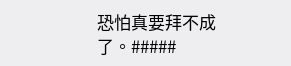恐怕真要拜不成了。#####